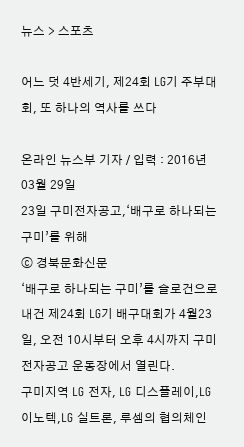뉴스 > 스포츠

어느 덧 4반세기, 제24회 LG기 주부대회, 또 하나의 역사를 쓰다

온라인 뉴스부 기자 / 입력 : 2016년 03월 29일
23일 구미전자공고,‘배구로 하나되는 구미’를 위해
ⓒ 경북문화신문
‘배구로 하나되는 구미’를 슬로건으로 내건 제24회 LG기 배구대회가 4월23일, 오전 10시부터 오후 4시까지 구미전자공고 운동장에서 열린다.
구미지역 LG 전자, LG 디스플레이,LG 이노텍,LG 실트론, 루셈의 협의체인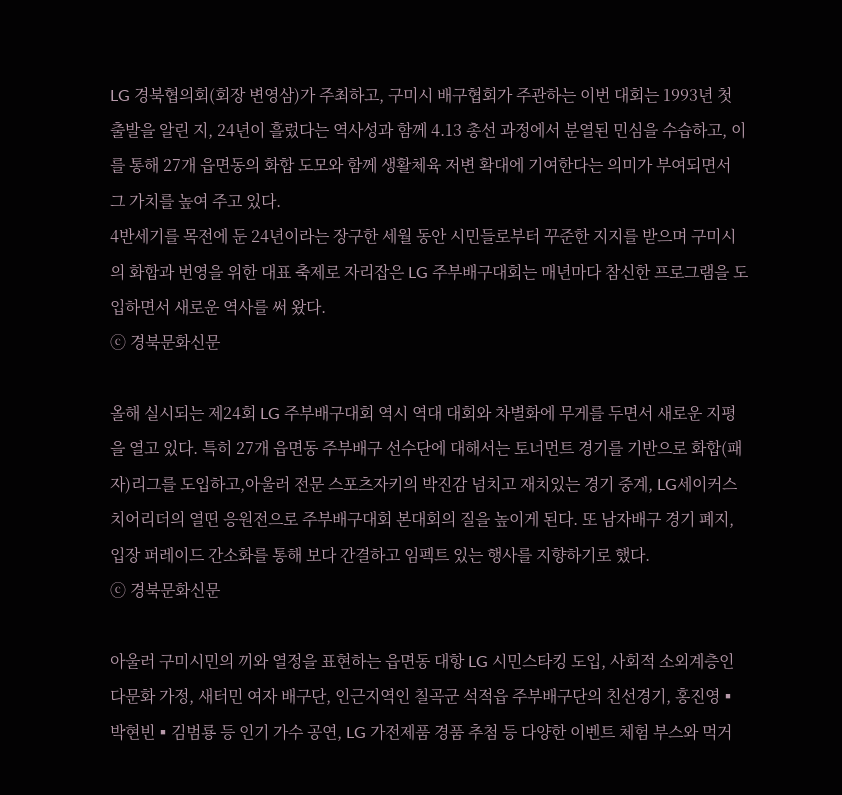LG 경북협의회(회장 변영삼)가 주최하고, 구미시 배구협회가 주관하는 이번 대회는 1993년 첫 출발을 알린 지, 24년이 흘렀다는 역사성과 함께 4.13 총선 과정에서 분열된 민심을 수습하고, 이를 통해 27개 읍면동의 화합 도모와 함께 생활체육 저변 확대에 기여한다는 의미가 부여되면서 그 가치를 높여 주고 있다.
4반세기를 목전에 둔 24년이라는 장구한 세월 동안 시민들로부터 꾸준한 지지를 받으며 구미시의 화합과 번영을 위한 대표 축제로 자리잡은 LG 주부배구대회는 매년마다 참신한 프로그램을 도입하면서 새로운 역사를 써 왔다.
ⓒ 경북문화신문

올해 실시되는 제24회 LG 주부배구대회 역시 역대 대회와 차별화에 무게를 두면서 새로운 지평을 열고 있다. 특히 27개 읍면동 주부배구 선수단에 대해서는 토너먼트 경기를 기반으로 화합(패자)리그를 도입하고,아울러 전문 스포츠자키의 박진감 넘치고 재치있는 경기 중계, LG세이커스 치어리더의 열띤 응원전으로 주부배구대회 본대회의 질을 높이게 된다. 또 남자배구 경기 폐지, 입장 퍼레이드 간소화를 통해 보다 간결하고 임펙트 있는 행사를 지향하기로 했다.
ⓒ 경북문화신문

아울러 구미시민의 끼와 열정을 표현하는 읍면동 대항 LG 시민스타킹 도입, 사회적 소외계층인 다문화 가정, 새터민 여자 배구단, 인근지역인 칠곡군 석적읍 주부배구단의 친선경기, 홍진영▪박현빈▪김범룡 등 인기 가수 공연, LG 가전제품 경품 추첨 등 다양한 이벤트 체험 부스와 먹거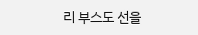리 부스도 선을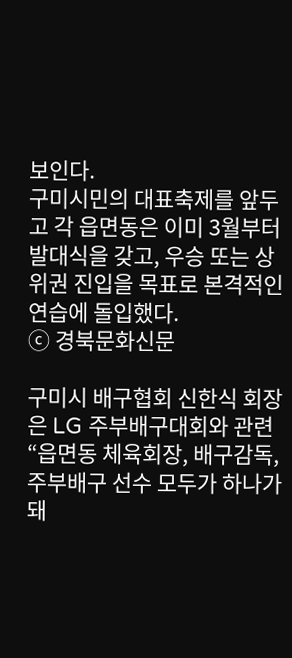보인다.
구미시민의 대표축제를 앞두고 각 읍면동은 이미 3월부터 발대식을 갖고, 우승 또는 상위권 진입을 목표로 본격적인 연습에 돌입했다.
ⓒ 경북문화신문

구미시 배구협회 신한식 회장은 LG 주부배구대회와 관련 “읍면동 체육회장, 배구감독, 주부배구 선수 모두가 하나가 돼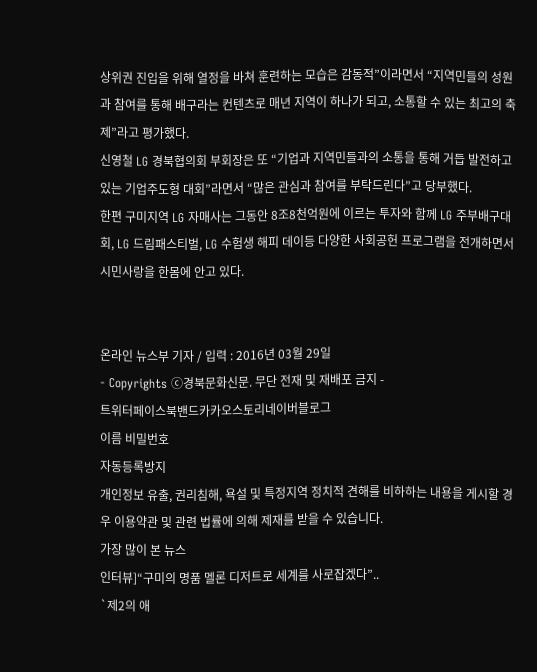상위권 진입을 위해 열정을 바쳐 훈련하는 모습은 감동적”이라면서 “지역민들의 성원과 참여를 통해 배구라는 컨텐츠로 매년 지역이 하나가 되고, 소통할 수 있는 최고의 축제”라고 평가했다.
신영철 LG 경북협의회 부회장은 또 “기업과 지역민들과의 소통을 통해 거듭 발전하고 있는 기업주도형 대회”라면서 “많은 관심과 참여를 부탁드린다”고 당부했다.
한편 구미지역 LG 자매사는 그동안 8조8천억원에 이르는 투자와 함께 LG 주부배구대회, LG 드림패스티벌, LG 수험생 해피 데이등 다양한 사회공헌 프로그램을 전개하면서 시민사랑을 한몸에 안고 있다.


온라인 뉴스부 기자 / 입력 : 2016년 03월 29일
- Copyrights ⓒ경북문화신문. 무단 전재 및 재배포 금지 -
트위터페이스북밴드카카오스토리네이버블로그
이름 비밀번호
자동등록방지
개인정보 유출, 권리침해, 욕설 및 특정지역 정치적 견해를 비하하는 내용을 게시할 경우 이용약관 및 관련 법률에 의해 제재를 받을 수 있습니다.
가장 많이 본 뉴스
인터뷰]“구미의 명품 멜론 디저트로 세계를 사로잡겠다”..
`제2의 애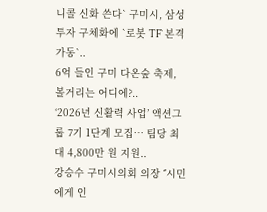니콜 신화 쓴다` 구미시, 삼성투자 구체화에 `로봇 TF` 본격 가동`..
6억 들인 구미 다온숲 축제, 볼거리는 어디에?..
‘2026년 신활력 사업’ 액션그룹 7기 1단계 모집… 팀당 최대 4,800만 원 지원..
강승수 구미시의회 의장 ˝시민에게 인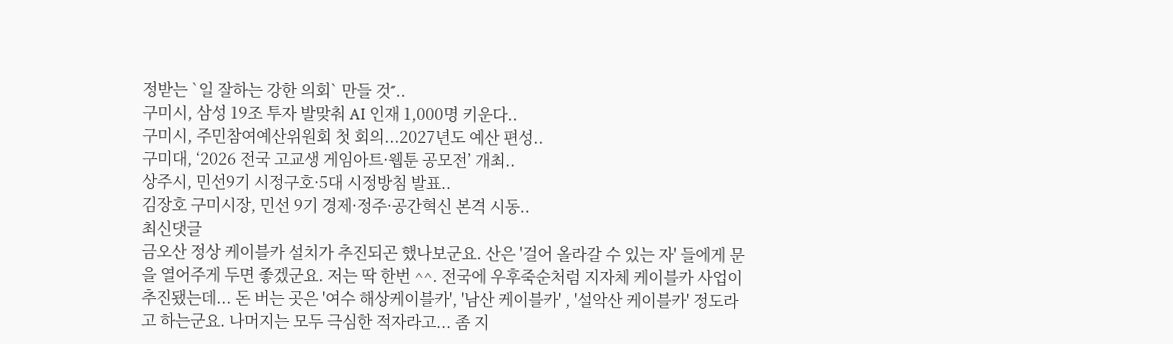정받는 `일 잘하는 강한 의회` 만들 것˝..
구미시, 삼성 19조 투자 발맞춰 AI 인재 1,000명 키운다..
구미시, 주민참여예산위원회 첫 회의...2027년도 예산 편성..
구미대, ‘2026 전국 고교생 게임아트·웹툰 공모전’ 개최..
상주시, 민선9기 시정구호·5대 시정방침 발표..
김장호 구미시장, 민선 9기 경제·정주·공간혁신 본격 시동..
최신댓글
금오산 정상 케이블카 설치가 추진되곤 했나보군요. 산은 '걸어 올라갈 수 있는 자' 들에게 문을 열어주게 두면 좋겠군요. 저는 딱 한번 ^^. 전국에 우후죽순처럼 지자체 케이블카 사업이 추진됐는데... 돈 버는 곳은 '여수 해상케이블카', '남산 케이블카' , '설악산 케이블카' 정도라고 하는군요. 나머지는 모두 극심한 적자라고... 좀 지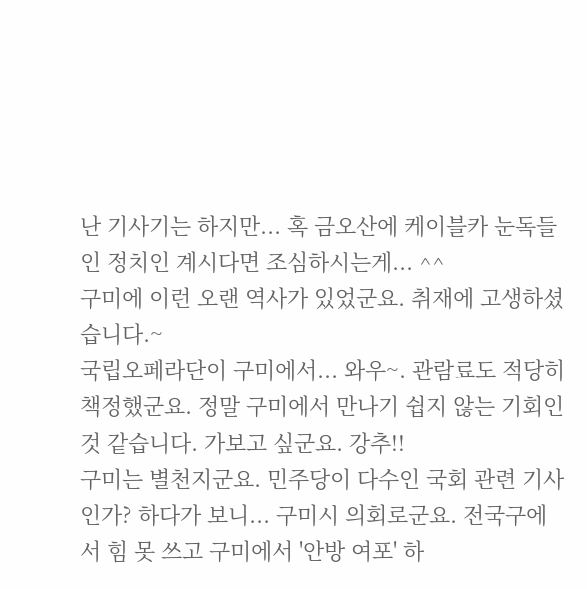난 기사기는 하지만... 혹 금오산에 케이블카 눈독들인 정치인 계시다면 조심하시는게... ^^
구미에 이런 오랜 역사가 있었군요. 취재에 고생하셨습니다.~
국립오페라단이 구미에서... 와우~. 관람료도 적당히 책정했군요. 정말 구미에서 만나기 쉽지 않는 기회인 것 같습니다. 가보고 싶군요. 강추!!
구미는 별천지군요. 민주당이 다수인 국회 관련 기사인가? 하다가 보니... 구미시 의회로군요. 전국구에서 힘 못 쓰고 구미에서 '안방 여포' 하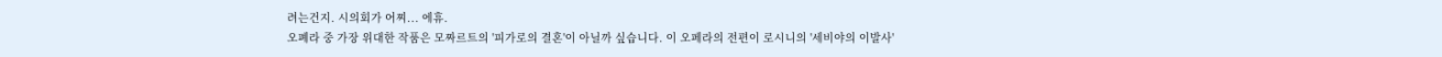려는건지. 시의회가 어찌... 에휴.
오폐라 중 가장 위대한 작품은 모짜르트의 '피가로의 결혼'이 아닐까 싶습니다. 이 오페라의 전편이 로시니의 '세비야의 이발사'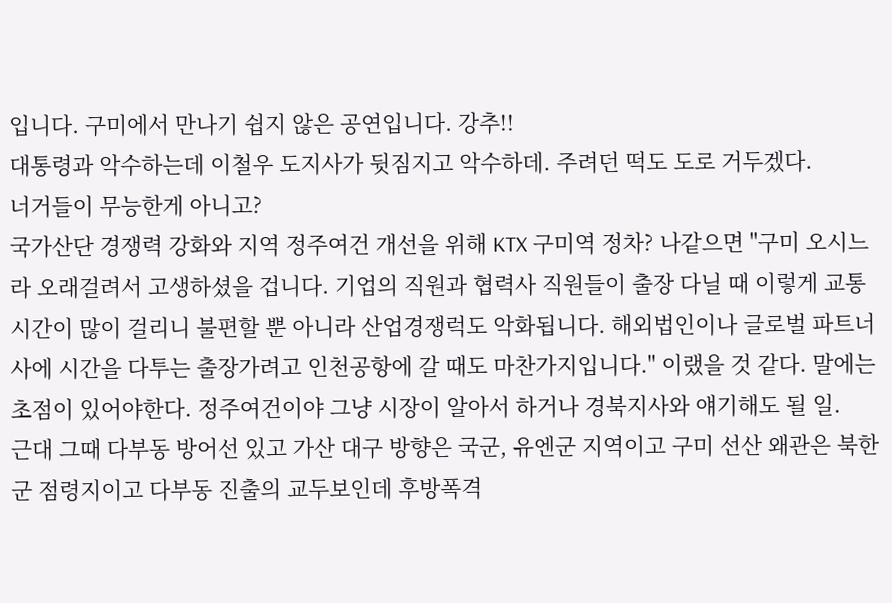입니다. 구미에서 만나기 쉽지 않은 공연입니다. 강추!!
대통령과 악수하는데 이철우 도지사가 뒷짐지고 악수하데. 주려던 떡도 도로 거두겠다.
너거들이 무능한게 아니고?
국가산단 경쟁력 강화와 지역 정주여건 개선을 위해 KTX 구미역 정차? 나같으면 "구미 오시느라 오래걸려서 고생하셨을 겁니다. 기업의 직원과 협력사 직원들이 출장 다닐 때 이렇게 교통 시간이 많이 걸리니 불편할 뿐 아니라 산업경쟁럭도 악화됩니다. 해외법인이나 글로벌 파트너사에 시간을 다투는 출장가려고 인천공항에 갈 때도 마찬가지입니다." 이랬을 것 같다. 말에는 초점이 있어야한다. 정주여건이야 그냥 시장이 알아서 하거나 경북지사와 얘기해도 될 일.
근대 그때 다부동 방어선 있고 가산 대구 방향은 국군, 유엔군 지역이고 구미 선산 왜관은 북한군 점령지이고 다부동 진출의 교두보인데 후방폭격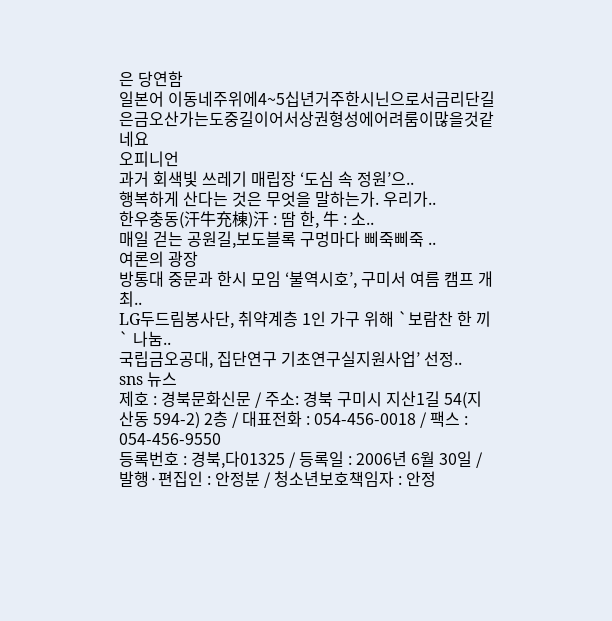은 당연함
일본어 이동네주위에4~5십년거주한시닌으로서금리단길은금오산가는도중길이어서상권형성에어려룸이많을것같네요
오피니언
과거 회색빛 쓰레기 매립장 ‘도심 속 정원’으..
행복하게 산다는 것은 무엇을 말하는가. 우리가..
한우충동(汗牛充棟)汗 : 땀 한, 牛 : 소..
매일 걷는 공원길,보도블록 구멍마다 삐죽삐죽 ..
여론의 광장
방통대 중문과 한시 모임 ‘불역시호’, 구미서 여름 캠프 개최..
LG두드림봉사단, 취약계층 1인 가구 위해 `보람찬 한 끼` 나눔..
국립금오공대, 집단연구 기초연구실지원사업’ 선정..
sns 뉴스
제호 : 경북문화신문 / 주소: 경북 구미시 지산1길 54(지산동 594-2) 2층 / 대표전화 : 054-456-0018 / 팩스 : 054-456-9550
등록번호 : 경북,다01325 / 등록일 : 2006년 6월 30일 / 발행·편집인 : 안정분 / 청소년보호책임자 : 안정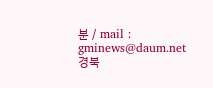분 / mail : gminews@daum.net
경북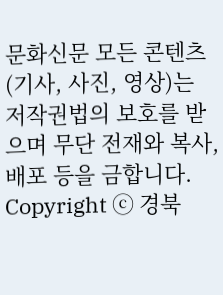문화신문 모든 콘텐츠(기사, 사진, 영상)는 저작권법의 보호를 받으며 무단 전재와 복사, 배포 등을 금합니다.
Copyright ⓒ 경북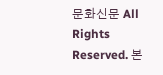문화신문 All Rights Reserved. 본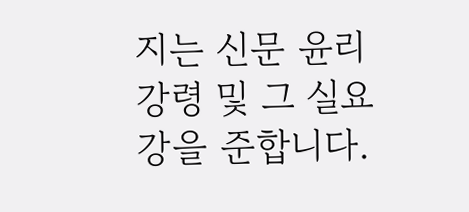지는 신문 윤리강령 및 그 실요강을 준합니다.